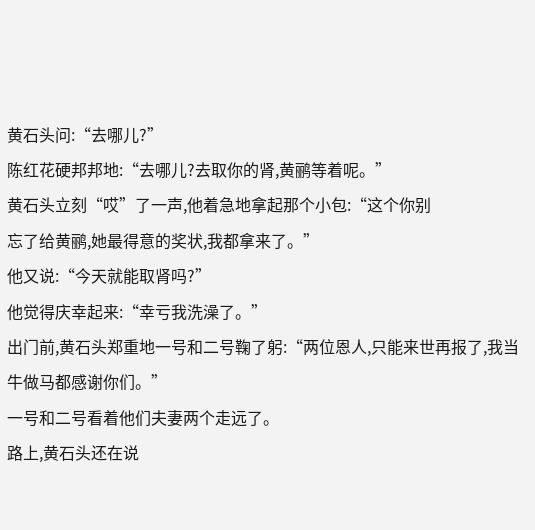黄石头问:“去哪儿?”
陈红花硬邦邦地:“去哪儿?去取你的肾,黄鹂等着呢。”
黄石头立刻“哎”了一声,他着急地拿起那个小包:“这个你别
忘了给黄鹂,她最得意的奖状,我都拿来了。”
他又说:“今天就能取肾吗?”
他觉得庆幸起来:“幸亏我洗澡了。”
出门前,黄石头郑重地一号和二号鞠了躬:“两位恩人,只能来世再报了,我当牛做马都感谢你们。”
一号和二号看着他们夫妻两个走远了。
路上,黄石头还在说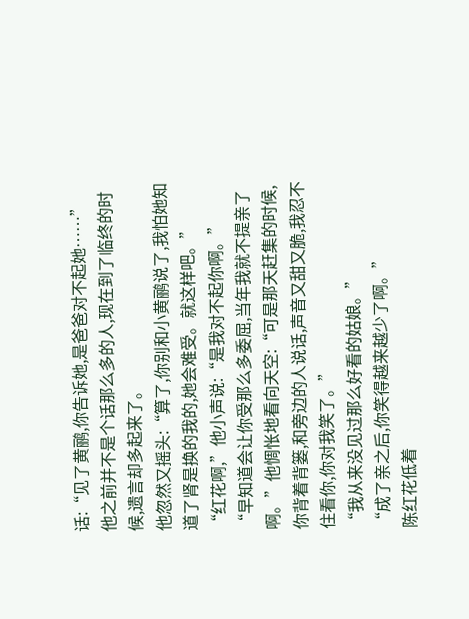话:“见了黄鹂,你告诉她,是爸爸对不起她……”
他之前并不是个话那么多的人,现在到了临终的时候,遗言却多起来了。
他忽然又摇头:“算了,你别和小黄鹂说了,我怕她知道了肾是换的我的,她会难受。就这样吧。”
“红花啊,”他小声说:“是我对不起你啊。”
“早知道会让你受那么多委屈,当年我就不提亲了啊。”他惆怅地看向天空:“可是那天赶集的时候,你背着背篓,和旁边的人说话,声音又甜又脆,我忍不住看你,你对我笑了。”
“我从来没见过那么好看的姑娘。”
“成了亲之后,你笑得越来越少了啊。”
陈红花低着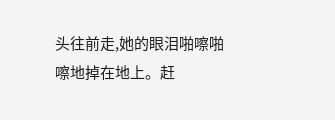头往前走,她的眼泪啪嚓啪嚓地掉在地上。赶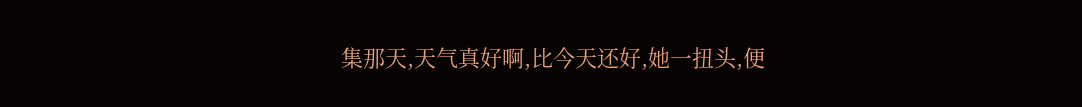集那天,天气真好啊,比今天还好,她一扭头,便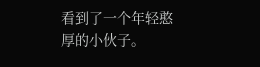看到了一个年轻憨厚的小伙子。